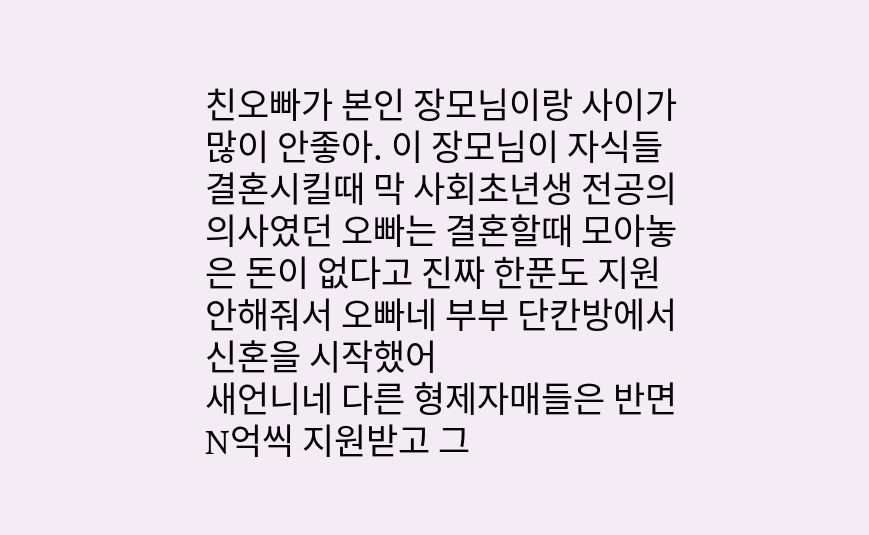친오빠가 본인 장모님이랑 사이가 많이 안좋아. 이 장모님이 자식들 결혼시킬때 막 사회초년생 전공의 의사였던 오빠는 결혼할때 모아놓은 돈이 없다고 진짜 한푼도 지원 안해줘서 오빠네 부부 단칸방에서 신혼을 시작했어
새언니네 다른 형제자매들은 반면 N억씩 지원받고 그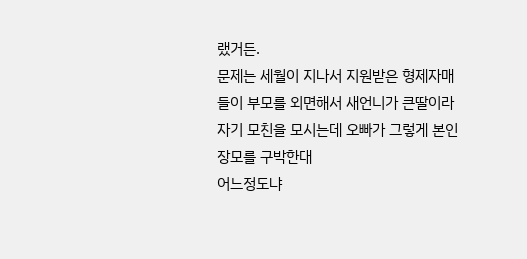랬거든.
문제는 세월이 지나서 지원받은 형제자매들이 부모를 외면해서 새언니가 큰딸이라 자기 모친을 모시는데 오빠가 그렇게 본인 장모를 구박한대
어느정도냐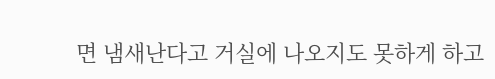면 냄새난다고 거실에 나오지도 못하게 하고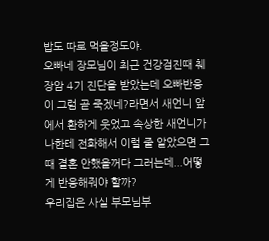밥도 따로 먹을정도야.
오빠네 장모님이 최근 건강검진때 췌장암 4기 진단을 받았는데 오빠반응이 그럼 곧 죽겠네?라면서 새언니 앞에서 환하게 웃었고 속상한 새언니가 나한테 전화해서 이럴 줄 알았으면 그때 결혼 안했을꺼다 그러는데...어떻게 반응해줘야 할까?
우리집은 사실 부모님부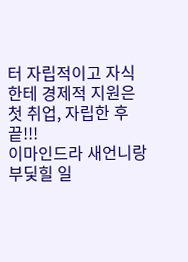터 자립적이고 자식한테 경제적 지원은 첫 취업, 자립한 후 끝!!!
이마인드라 새언니랑 부딫힐 일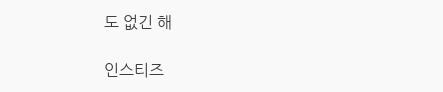도 없긴 해

인스티즈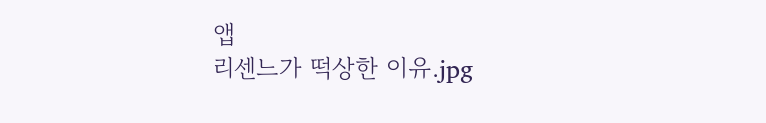앱
리센느가 떡상한 이유.jpg